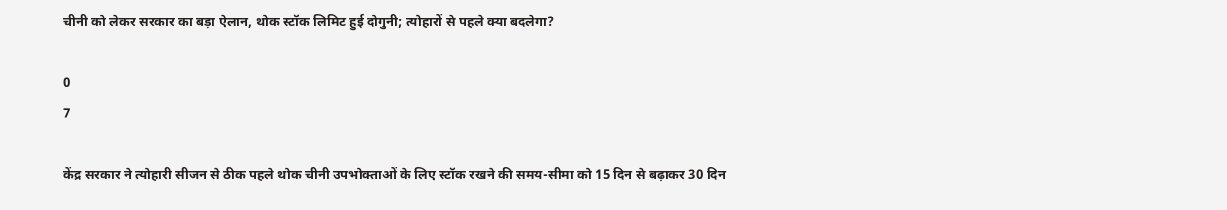चीनी को लेकर सरकार का बड़ा ऐलान, थोक स्टॉक लिमिट हुई दोगुनी; त्योहारों से पहले क्या बदलेगा?

0
7

केंद्र सरकार ने त्योहारी सीजन से ठीक पहले थोक चीनी उपभोक्ताओं के लिए स्टॉक रखने की समय-सीमा को 15 दिन से बढ़ाकर 30 दिन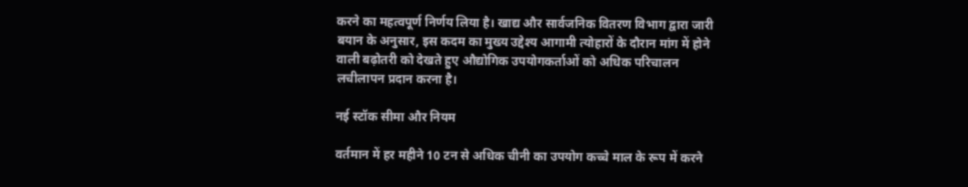करने का महत्वपूर्ण निर्णय लिया है। खाद्य और सार्वजनिक वितरण विभाग द्वारा जारी बयान के अनुसार, इस कदम का मुख्य उद्देश्य आगामी त्योहारों के दौरान मांग में होने वाली बढ़ोतरी को देखते हुए औद्योगिक उपयोगकर्ताओं को अधिक परिचालन लचीलापन प्रदान करना है।

नई स्टॉक सीमा और नियम

वर्तमान में हर महीने 10 टन से अधिक चीनी का उपयोग कच्चे माल के रूप में करने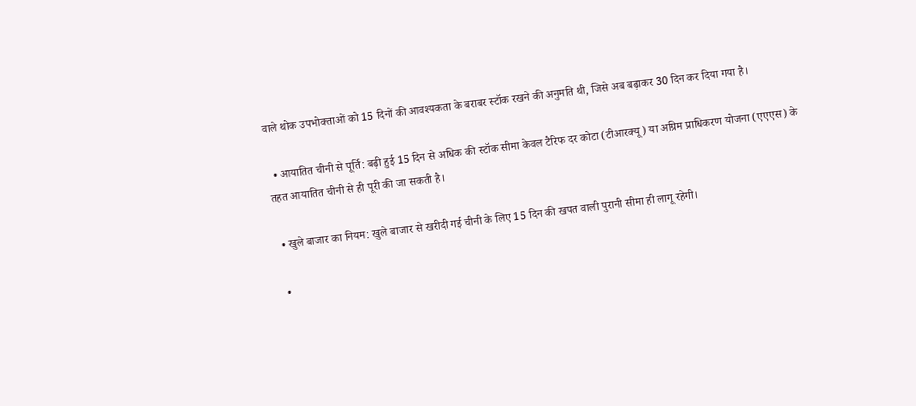वाले थोक उपभोक्ताओं को 15 दिनों की आवश्यकता के बराबर स्टॉक रखने की अनुमति थी, जिसे अब बढ़ाकर 30 दिन कर दिया गया है।

  • आयातित चीनी से पूर्ति: बढ़ी हुई 15 दिन से अधिक की स्टॉक सीमा केवल टैरिफ दर कोटा (टीआरक्यू) या अग्रिम प्राधिकरण योजना (एएएस) के तहत आयातित चीनी से ही पूरी की जा सकती है।

  • खुले बाजार का नियम: खुले बाजार से खरीदी गई चीनी के लिए 15 दिन की खपत वाली पुरानी सीमा ही लागू रहेगी।

  •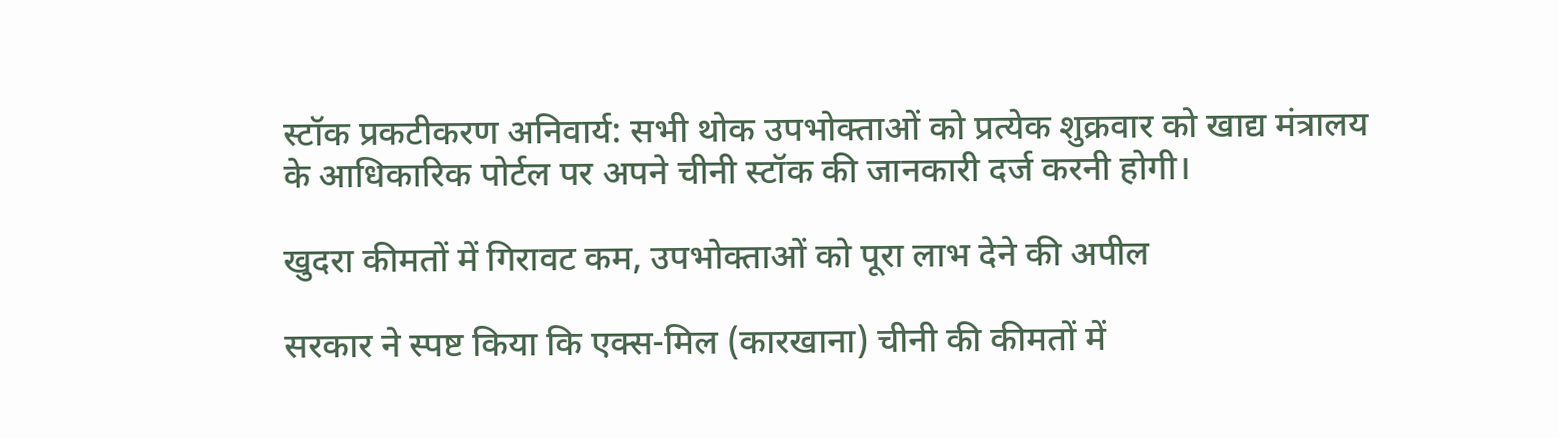स्टॉक प्रकटीकरण अनिवार्य: सभी थोक उपभोक्ताओं को प्रत्येक शुक्रवार को खाद्य मंत्रालय के आधिकारिक पोर्टल पर अपने चीनी स्टॉक की जानकारी दर्ज करनी होगी।

खुदरा कीमतों में गिरावट कम, उपभोक्ताओं को पूरा लाभ देने की अपील

सरकार ने स्पष्ट किया कि एक्स-मिल (कारखाना) चीनी की कीमतों में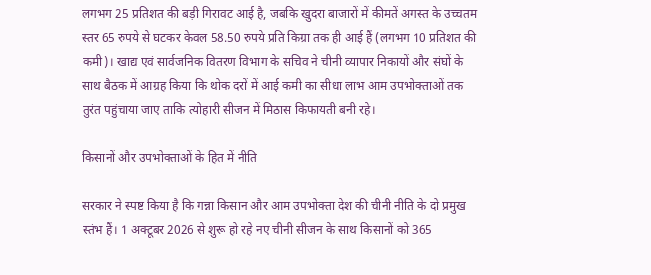लगभग 25 प्रतिशत की बड़ी गिरावट आई है, जबकि खुदरा बाजारों में कीमतें अगस्त के उच्चतम स्तर 65 रुपये से घटकर केवल 58.50 रुपये प्रति किग्रा तक ही आई हैं (लगभग 10 प्रतिशत की कमी)। खाद्य एवं सार्वजनिक वितरण विभाग के सचिव ने चीनी व्यापार निकायों और संघों के साथ बैठक में आग्रह किया कि थोक दरों में आई कमी का सीधा लाभ आम उपभोक्ताओं तक तुरंत पहुंचाया जाए ताकि त्योहारी सीजन में मिठास किफायती बनी रहे।

किसानों और उपभोक्ताओं के हित में नीति

सरकार ने स्पष्ट किया है कि गन्ना किसान और आम उपभोक्ता देश की चीनी नीति के दो प्रमुख स्तंभ हैं। 1 अक्टूबर 2026 से शुरू हो रहे नए चीनी सीजन के साथ किसानों को 365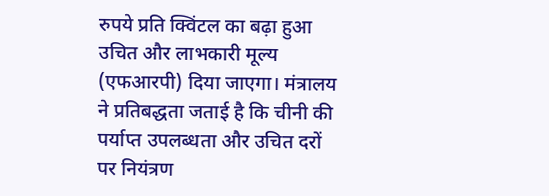रुपये प्रति क्विंटल का बढ़ा हुआ उचित और लाभकारी मूल्य (एफआरपी) दिया जाएगा। मंत्रालय ने प्रतिबद्धता जताई है कि चीनी की पर्याप्त उपलब्धता और उचित दरों पर नियंत्रण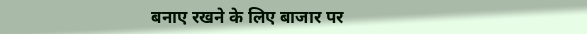बनाए रखने के लिए बाजार पर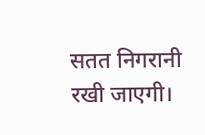सतत निगरानी रखी जाएगी।